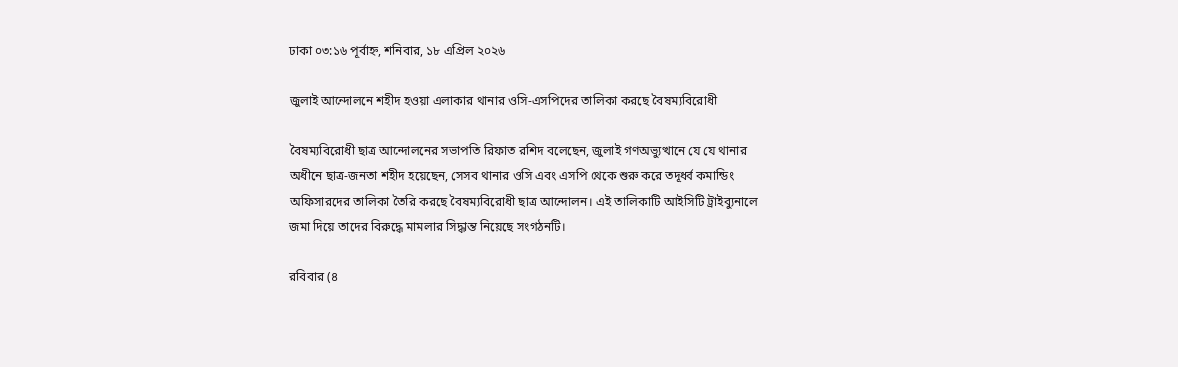ঢাকা ০৩:১৬ পূর্বাহ্ন, শনিবার, ১৮ এপ্রিল ২০২৬

জুলাই আন্দোলনে শহীদ হওয়া এলাকার থানার ওসি-এসপিদের তালিকা করছে বৈষম্যবিরোধী

বৈষম্যবিরোধী ছাত্র আন্দোলনের সভাপতি রিফাত রশিদ বলেছেন, জুলাই গণঅভ্যুত্থানে যে যে থানার অধীনে ছাত্র-জনতা শহীদ হয়েছেন, সেসব থানার ওসি এবং এসপি থেকে শুরু করে তদূর্ধ্ব কমান্ডিং অফিসারদের তালিকা তৈরি করছে বৈষম্যবিরোধী ছাত্র আন্দোলন। এই তালিকাটি আইসিটি ট্রাইব্যুনালে জমা দিয়ে তাদের বিরুদ্ধে মামলার সিদ্ধান্ত নিয়েছে সংগঠনটি।

রবিবার (৪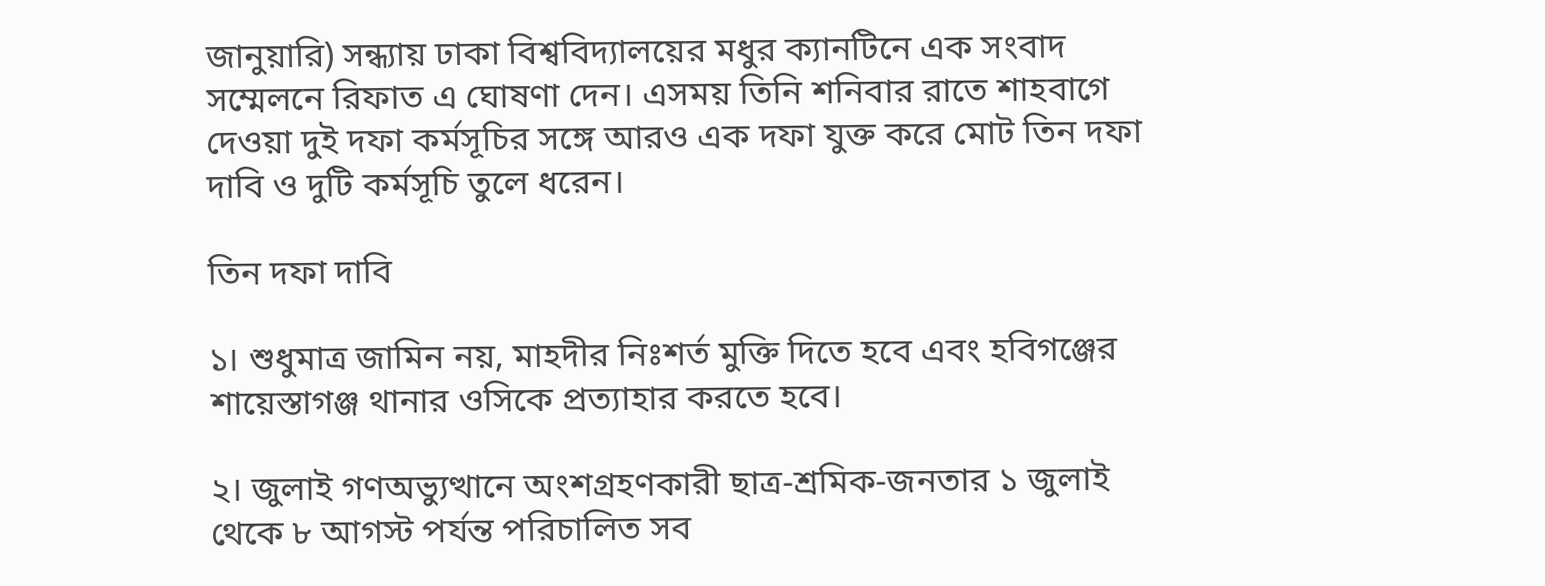জানুয়ারি) সন্ধ্যায় ঢাকা বিশ্ববিদ্যালয়ের মধুর ক্যানটিনে এক সংবাদ সম্মেলনে রিফাত এ ঘোষণা দেন। এসময় তিনি শনিবার রাতে শাহবাগে দেওয়া দুই দফা কর্মসূচির সঙ্গে আরও এক দফা যুক্ত করে মোট তিন দফা দাবি ও দুটি কর্মসূচি তুলে ধরেন।

তিন দফা দাবি

১। শুধুমাত্র জামিন নয়, মাহদীর নিঃশর্ত মুক্তি দিতে হবে এবং হবিগঞ্জের শায়েস্তাগঞ্জ থানার ওসিকে প্রত্যাহার করতে হবে।

২। জুলাই গণঅভ্যুত্থানে অংশগ্রহণকারী ছাত্র-শ্রমিক-জনতার ১ জুলাই থেকে ৮ আগস্ট পর্যন্ত পরিচালিত সব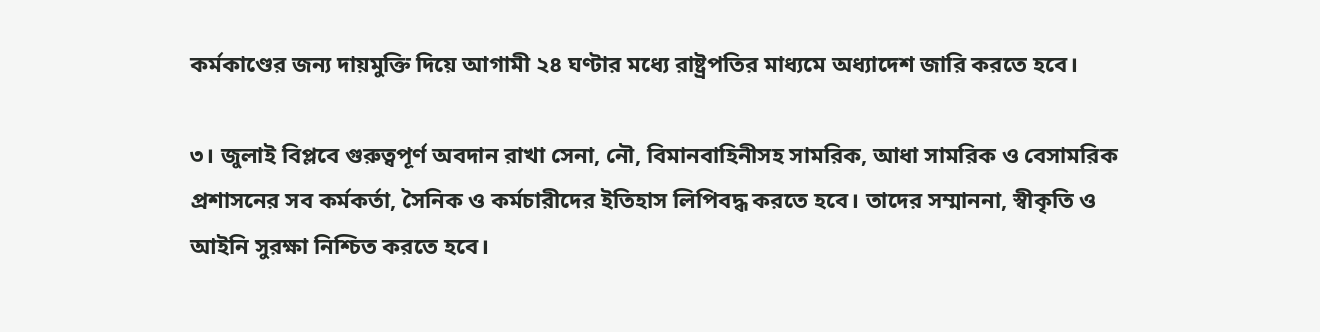কর্মকাণ্ডের জন্য দায়মুক্তি দিয়ে আগামী ২৪ ঘণ্টার মধ্যে রাষ্ট্রপতির মাধ্যমে অধ্যাদেশ জারি করতে হবে।

৩। জুলাই বিপ্লবে গুরুত্বপূর্ণ অবদান রাখা সেনা, নৌ, বিমানবাহিনীসহ সামরিক, আধা সামরিক ও বেসামরিক প্রশাসনের সব কর্মকর্তা, সৈনিক ও কর্মচারীদের ইতিহাস লিপিবদ্ধ করতে হবে। তাদের সম্মাননা, স্বীকৃতি ও আইনি সুরক্ষা নিশ্চিত করতে হবে।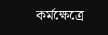কর্মক্ষেত্রে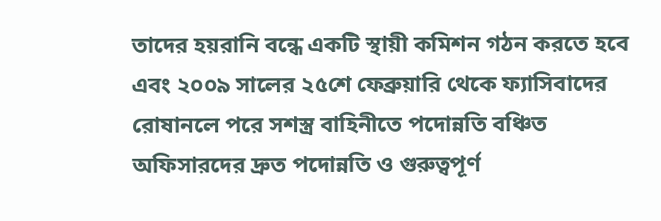তাদের হয়রানি বন্ধে একটি স্থায়ী কমিশন গঠন করতে হবে এবং ২০০৯ সালের ২৫শে ফেব্রুয়ারি থেকে ফ্যাসিবাদের রোষানলে পরে সশস্ত্র বাহিনীতে পদোন্নতি বঞ্চিত অফিসারদের দ্রুত পদোন্নতি ও গুরুত্বপূর্ণ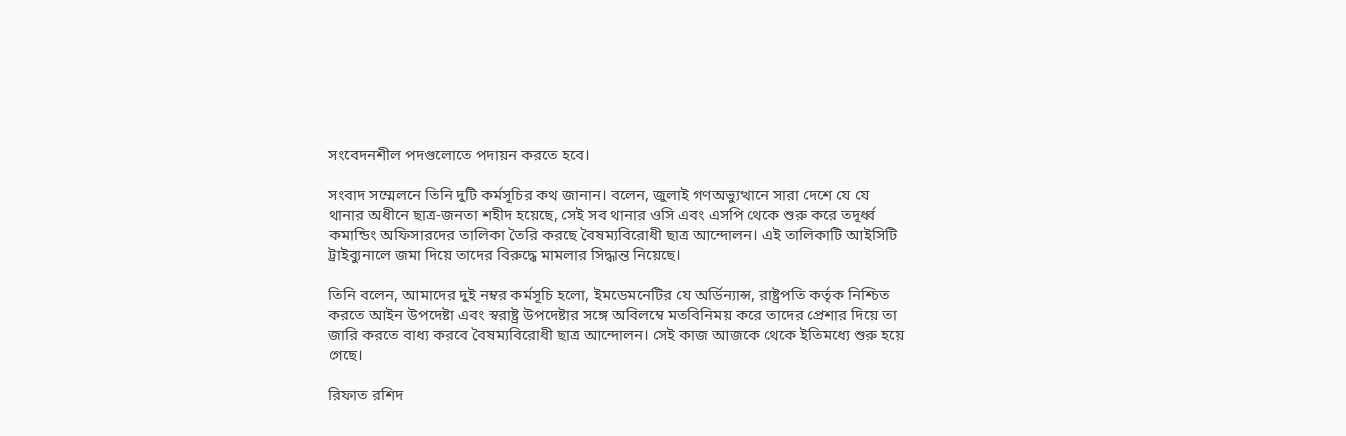সংবেদনশীল পদগুলোতে পদায়ন করতে হবে।

সংবাদ সম্মেলনে তিনি দুটি কর্মসূচির কথ জানান। বলেন, জুলাই গণঅভ্যুত্থানে সারা দেশে যে যে থানার অধীনে ছাত্র-জনতা শহীদ হয়েছে, সেই সব থানার ওসি এবং এসপি থেকে শুরু করে তদূর্ধ্ব কমান্ডিং অফিসারদের তালিকা তৈরি করছে বৈষম্যবিরোধী ছাত্র আন্দোলন। এই তালিকাটি আইসিটি ট্রাইব্যুনালে জমা দিয়ে তাদের বিরুদ্ধে মামলার সিদ্ধান্ত নিয়েছে।

তিনি বলেন, আমাদের দুই নম্বর কর্মসূচি হলো, ইমডেমনেটির যে অর্ডিন্যান্স, রাষ্ট্রপতি কর্তৃক নিশ্চিত করতে আইন উপদেষ্টা এবং স্বরাষ্ট্র উপদেষ্টার সঙ্গে অবিলম্বে মতবিনিময় করে তাদের প্রেশার দিয়ে তা জারি করতে বাধ্য করবে বৈষম্যবিরোধী ছাত্র আন্দোলন। সেই কাজ আজকে থেকে ইতিমধ্যে শুরু হয়ে গেছে।

রিফাত রশিদ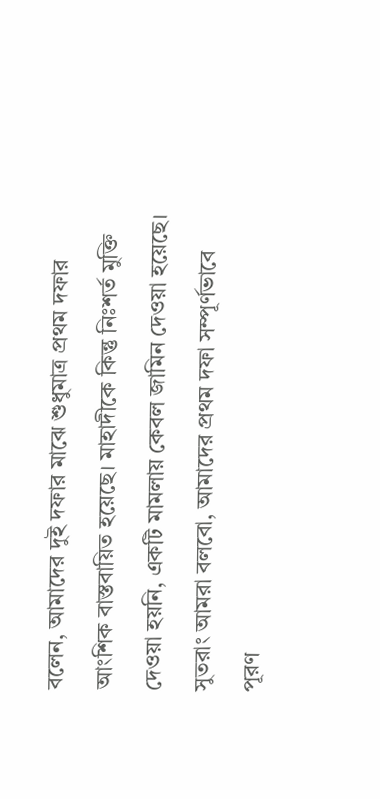বলেন, আমাদের দুই দফার মাঝে শুধুমাত্র প্রথম দফার আংশিক বাস্তবায়িত হয়েছে। মাহাদীকে কিন্তু নিঃশর্ত মুক্তি দেওয়া হয়নি, একটি মামলায় কেবল জামিন দেওয়া হয়েছে। সুতরাং আমরা বলবো, আমাদের প্রথম দফা সম্পূর্ণভাবে পূরণ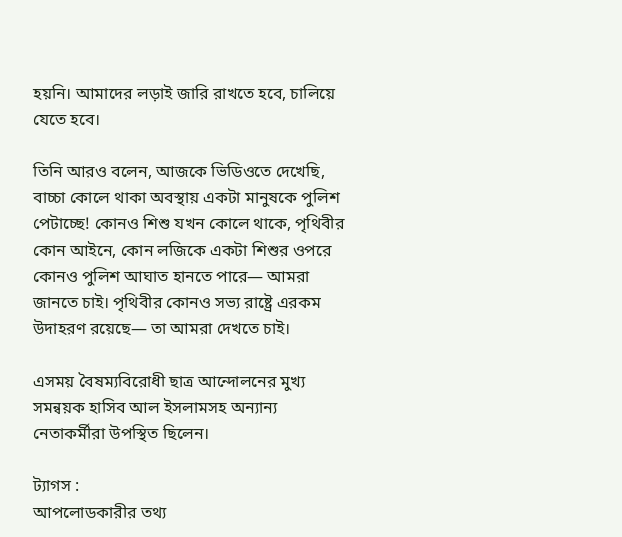হয়নি। আমাদের লড়াই জারি রাখতে হবে, চালিয়ে যেতে হবে।

তিনি আরও বলেন, আজকে ভিডিওতে দেখেছি, বাচ্চা কোলে থাকা অবস্থায় একটা মানুষকে পুলিশ পেটাচ্ছে! কোনও শিশু যখন কোলে থাকে, পৃথিবীর কোন আইনে, কোন লজিকে একটা শিশুর ওপরে কোনও পুলিশ আঘাত হানতে পারে— আমরা জানতে চাই। পৃথিবীর কোনও সভ্য রাষ্ট্রে এরকম উদাহরণ রয়েছে— তা আমরা দেখতে চাই।

এসময় বৈষম্যবিরোধী ছাত্র আন্দোলনের মুখ্য সমন্বয়ক হাসিব আল ইসলামসহ অন্যান্য নেতাকর্মীরা উপস্থিত ছিলেন।

ট্যাগস :
আপলোডকারীর তথ্য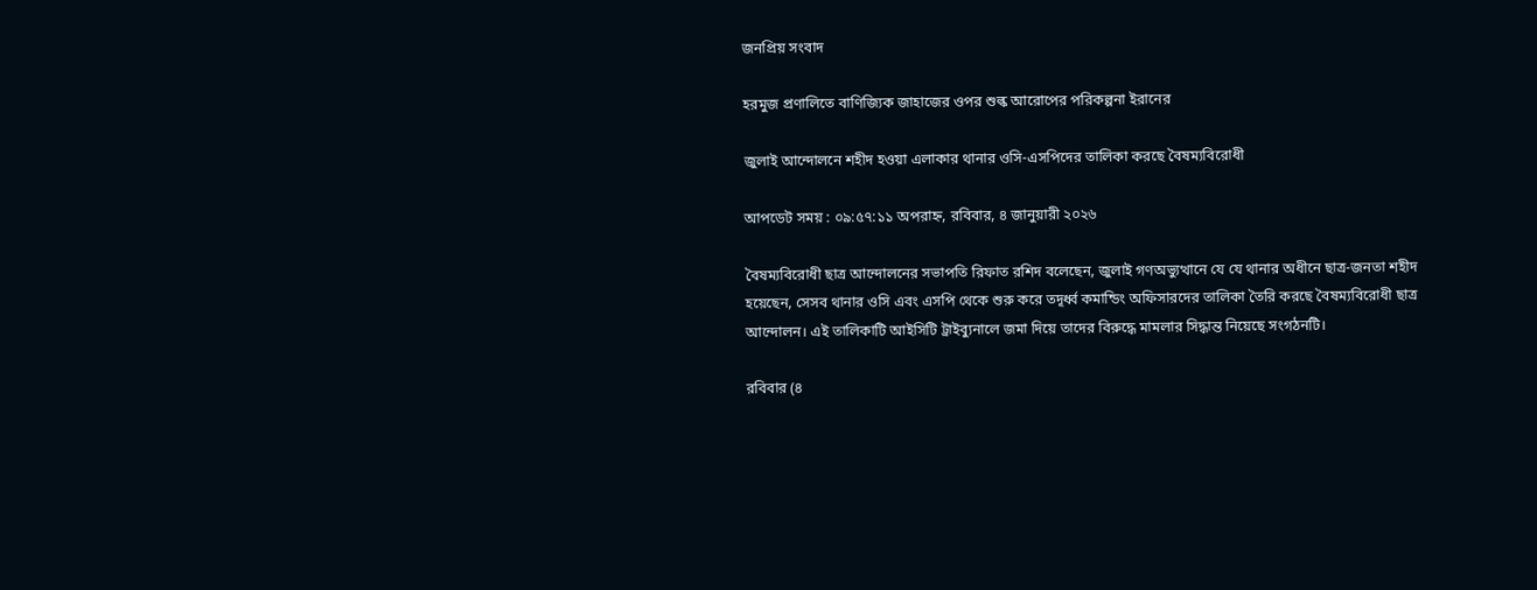জনপ্রিয় সংবাদ

হরমুজ প্রণালিতে বাণিজ্যিক জাহাজের ওপর শুল্ক আরোপের পরিকল্পনা ইরানের

জুলাই আন্দোলনে শহীদ হওয়া এলাকার থানার ওসি-এসপিদের তালিকা করছে বৈষম্যবিরোধী

আপডেট সময় : ০৯:৫৭:১১ অপরাহ্ন, রবিবার, ৪ জানুয়ারী ২০২৬

বৈষম্যবিরোধী ছাত্র আন্দোলনের সভাপতি রিফাত রশিদ বলেছেন, জুলাই গণঅভ্যুত্থানে যে যে থানার অধীনে ছাত্র-জনতা শহীদ হয়েছেন, সেসব থানার ওসি এবং এসপি থেকে শুরু করে তদূর্ধ্ব কমান্ডিং অফিসারদের তালিকা তৈরি করছে বৈষম্যবিরোধী ছাত্র আন্দোলন। এই তালিকাটি আইসিটি ট্রাইব্যুনালে জমা দিয়ে তাদের বিরুদ্ধে মামলার সিদ্ধান্ত নিয়েছে সংগঠনটি।

রবিবার (৪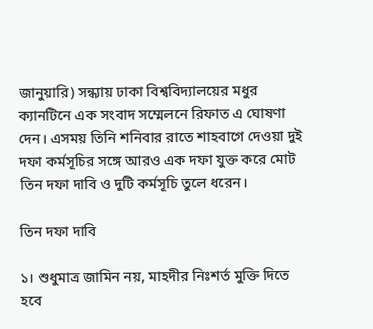জানুয়ারি) সন্ধ্যায় ঢাকা বিশ্ববিদ্যালয়ের মধুর ক্যানটিনে এক সংবাদ সম্মেলনে রিফাত এ ঘোষণা দেন। এসময় তিনি শনিবার রাতে শাহবাগে দেওয়া দুই দফা কর্মসূচির সঙ্গে আরও এক দফা যুক্ত করে মোট তিন দফা দাবি ও দুটি কর্মসূচি তুলে ধরেন।

তিন দফা দাবি

১। শুধুমাত্র জামিন নয়, মাহদীর নিঃশর্ত মুক্তি দিতে হবে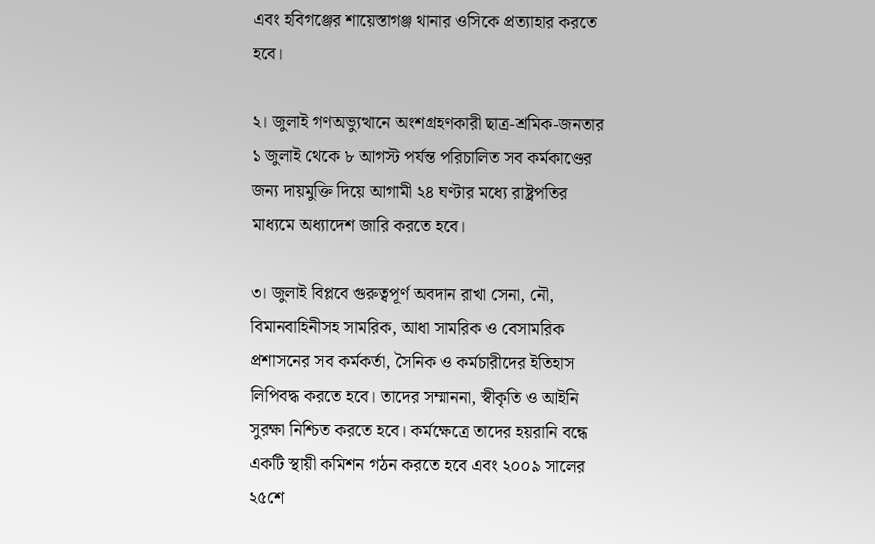এবং হবিগঞ্জের শায়েস্তাগঞ্জ থানার ওসিকে প্রত্যাহার করতে হবে।

২। জুলাই গণঅভ্যুত্থানে অংশগ্রহণকারী ছাত্র-শ্রমিক-জনতার ১ জুলাই থেকে ৮ আগস্ট পর্যন্ত পরিচালিত সব কর্মকাণ্ডের জন্য দায়মুক্তি দিয়ে আগামী ২৪ ঘণ্টার মধ্যে রাষ্ট্রপতির মাধ্যমে অধ্যাদেশ জারি করতে হবে।

৩। জুলাই বিপ্লবে গুরুত্বপূর্ণ অবদান রাখা সেনা, নৌ, বিমানবাহিনীসহ সামরিক, আধা সামরিক ও বেসামরিক প্রশাসনের সব কর্মকর্তা, সৈনিক ও কর্মচারীদের ইতিহাস লিপিবদ্ধ করতে হবে। তাদের সম্মাননা, স্বীকৃতি ও আইনি সুরক্ষা নিশ্চিত করতে হবে। কর্মক্ষেত্রে তাদের হয়রানি বন্ধে একটি স্থায়ী কমিশন গঠন করতে হবে এবং ২০০৯ সালের ২৫শে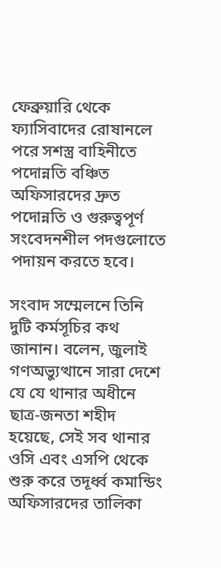ফেব্রুয়ারি থেকে ফ্যাসিবাদের রোষানলে পরে সশস্ত্র বাহিনীতে পদোন্নতি বঞ্চিত অফিসারদের দ্রুত পদোন্নতি ও গুরুত্বপূর্ণ সংবেদনশীল পদগুলোতে পদায়ন করতে হবে।

সংবাদ সম্মেলনে তিনি দুটি কর্মসূচির কথ জানান। বলেন, জুলাই গণঅভ্যুত্থানে সারা দেশে যে যে থানার অধীনে ছাত্র-জনতা শহীদ হয়েছে, সেই সব থানার ওসি এবং এসপি থেকে শুরু করে তদূর্ধ্ব কমান্ডিং অফিসারদের তালিকা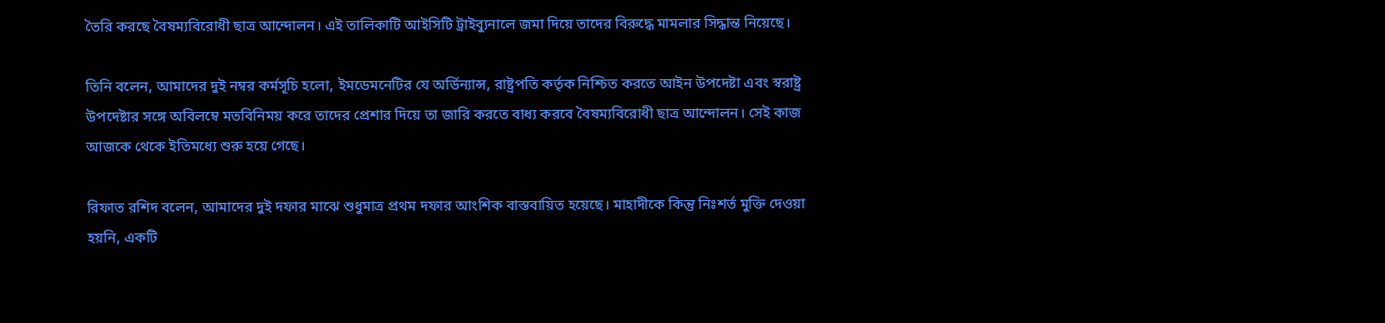তৈরি করছে বৈষম্যবিরোধী ছাত্র আন্দোলন। এই তালিকাটি আইসিটি ট্রাইব্যুনালে জমা দিয়ে তাদের বিরুদ্ধে মামলার সিদ্ধান্ত নিয়েছে।

তিনি বলেন, আমাদের দুই নম্বর কর্মসূচি হলো, ইমডেমনেটির যে অর্ডিন্যান্স, রাষ্ট্রপতি কর্তৃক নিশ্চিত করতে আইন উপদেষ্টা এবং স্বরাষ্ট্র উপদেষ্টার সঙ্গে অবিলম্বে মতবিনিময় করে তাদের প্রেশার দিয়ে তা জারি করতে বাধ্য করবে বৈষম্যবিরোধী ছাত্র আন্দোলন। সেই কাজ আজকে থেকে ইতিমধ্যে শুরু হয়ে গেছে।

রিফাত রশিদ বলেন, আমাদের দুই দফার মাঝে শুধুমাত্র প্রথম দফার আংশিক বাস্তবায়িত হয়েছে। মাহাদীকে কিন্তু নিঃশর্ত মুক্তি দেওয়া হয়নি, একটি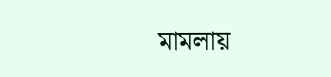মামলায়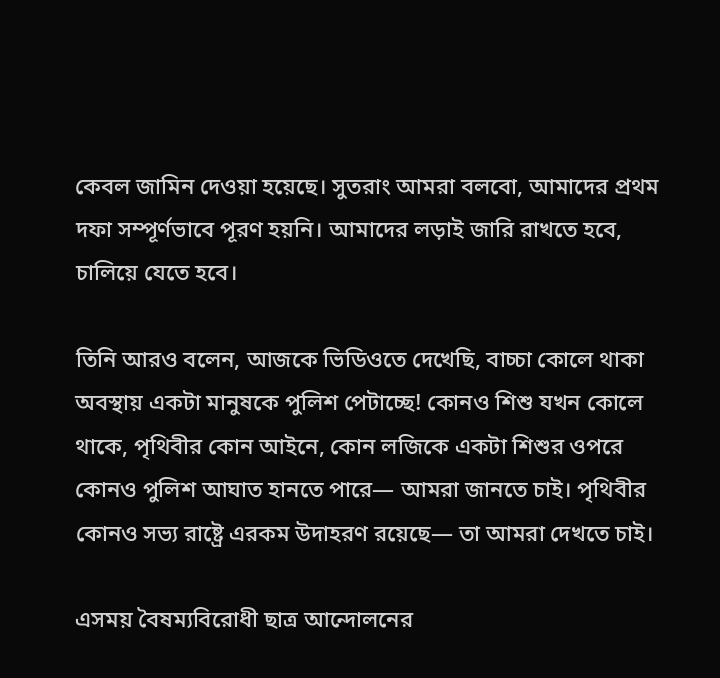কেবল জামিন দেওয়া হয়েছে। সুতরাং আমরা বলবো, আমাদের প্রথম দফা সম্পূর্ণভাবে পূরণ হয়নি। আমাদের লড়াই জারি রাখতে হবে, চালিয়ে যেতে হবে।

তিনি আরও বলেন, আজকে ভিডিওতে দেখেছি, বাচ্চা কোলে থাকা অবস্থায় একটা মানুষকে পুলিশ পেটাচ্ছে! কোনও শিশু যখন কোলে থাকে, পৃথিবীর কোন আইনে, কোন লজিকে একটা শিশুর ওপরে কোনও পুলিশ আঘাত হানতে পারে— আমরা জানতে চাই। পৃথিবীর কোনও সভ্য রাষ্ট্রে এরকম উদাহরণ রয়েছে— তা আমরা দেখতে চাই।

এসময় বৈষম্যবিরোধী ছাত্র আন্দোলনের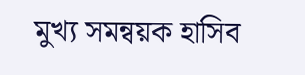মুখ্য সমন্বয়ক হাসিব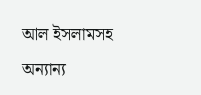আল ইসলামসহ অন্যান্য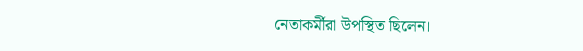নেতাকর্মীরা উপস্থিত ছিলেন।